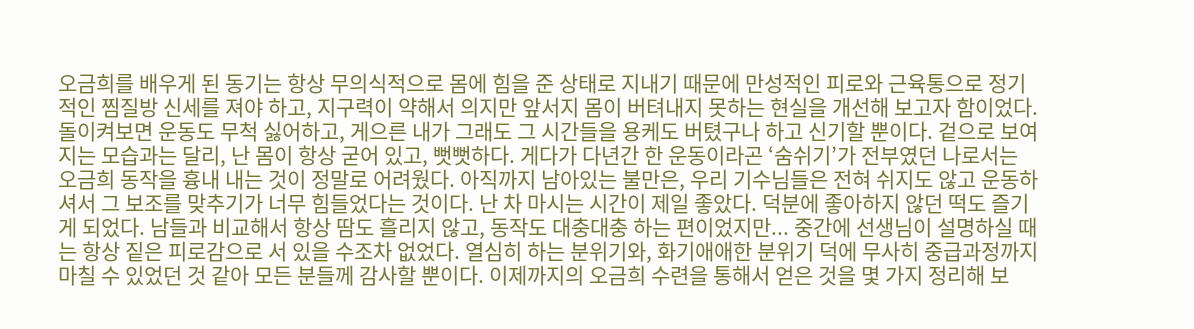오금희를 배우게 된 동기는 항상 무의식적으로 몸에 힘을 준 상태로 지내기 때문에 만성적인 피로와 근육통으로 정기적인 찜질방 신세를 져야 하고, 지구력이 약해서 의지만 앞서지 몸이 버텨내지 못하는 현실을 개선해 보고자 함이었다. 돌이켜보면 운동도 무척 싫어하고, 게으른 내가 그래도 그 시간들을 용케도 버텼구나 하고 신기할 뿐이다. 겉으로 보여 지는 모습과는 달리, 난 몸이 항상 굳어 있고, 뻣뻣하다. 게다가 다년간 한 운동이라곤 ‘숨쉬기’가 전부였던 나로서는 오금희 동작을 흉내 내는 것이 정말로 어려웠다. 아직까지 남아있는 불만은, 우리 기수님들은 전혀 쉬지도 않고 운동하셔서 그 보조를 맞추기가 너무 힘들었다는 것이다. 난 차 마시는 시간이 제일 좋았다. 덕분에 좋아하지 않던 떡도 즐기게 되었다. 남들과 비교해서 항상 땀도 흘리지 않고, 동작도 대충대충 하는 편이었지만... 중간에 선생님이 설명하실 때는 항상 짙은 피로감으로 서 있을 수조차 없었다. 열심히 하는 분위기와, 화기애애한 분위기 덕에 무사히 중급과정까지 마칠 수 있었던 것 같아 모든 분들께 감사할 뿐이다. 이제까지의 오금희 수련을 통해서 얻은 것을 몇 가지 정리해 보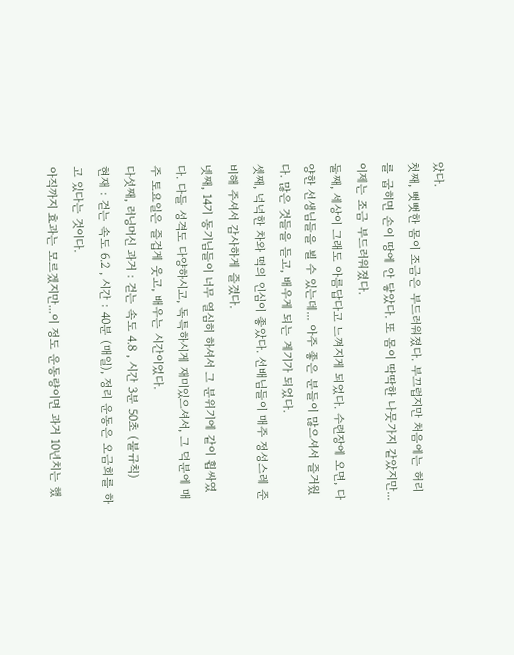았다.
첫째, 뻣뻣한 몸이 조금은 부드러워졌다. 부끄럽지만 처음에는 허리를 굽히면 손이 땅에 안 닿았다. 또 몸이 딱딱한 나뭇가지 같았지만... 이제는 조금 부드러워졌다.
둘째, 세상이 그래도 아름답다고 느껴지게 되었다. 수련장에 오면, 다양한 선생님들을 뵐 수 있는데... 아주 좋은 분들이 많으셔서 즐거웠다. 많은 것들을 듣고, 배우게 되는 계기가 되었다.
셋째, 넉넉한 차와 떡의 인심이 좋았다. 선배님들이 매주 정성스레 준비해 주셔서 감사하게 즐겼다.
넷째, 14기 동기님들이 너무 열심히 하셔서 그 분위기에 같이 휩싸였다. 다들 성격도 다양하시고, 독특하시게 재미있으셔서, 그 덕분에 매주 토요일은 즐겁게 웃고, 배우는 시간이었다.
다섯째, 러닝머신 과거 : 걷는 속도 4.8 , 시간 3분 50초 (불규칙)
현재 : 걷는 속도 6.2 , 시간 : 40분 (매일), 정리 운동은 오금희를 하고 있다는 것이다.
아직까지 효과는 모르겠지만...이 정도 운동량이면 과거 10년치는 했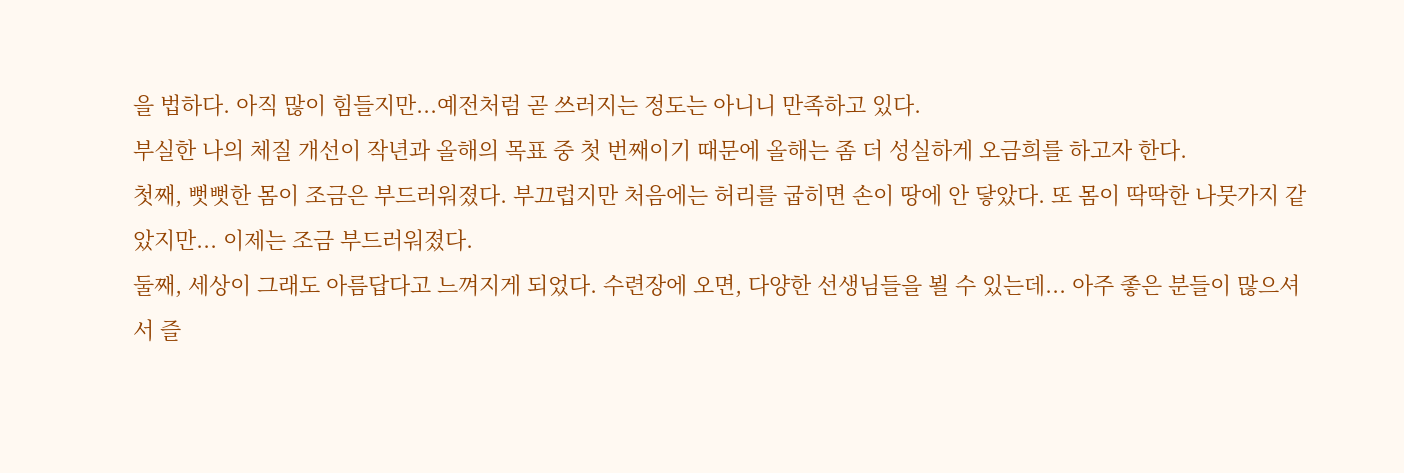을 법하다. 아직 많이 힘들지만...예전처럼 곧 쓰러지는 정도는 아니니 만족하고 있다.
부실한 나의 체질 개선이 작년과 올해의 목표 중 첫 번째이기 때문에 올해는 좀 더 성실하게 오금희를 하고자 한다.
첫째, 뻣뻣한 몸이 조금은 부드러워졌다. 부끄럽지만 처음에는 허리를 굽히면 손이 땅에 안 닿았다. 또 몸이 딱딱한 나뭇가지 같았지만... 이제는 조금 부드러워졌다.
둘째, 세상이 그래도 아름답다고 느껴지게 되었다. 수련장에 오면, 다양한 선생님들을 뵐 수 있는데... 아주 좋은 분들이 많으셔서 즐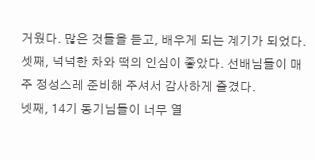거웠다. 많은 것들을 듣고, 배우게 되는 계기가 되었다.
셋째, 넉넉한 차와 떡의 인심이 좋았다. 선배님들이 매주 정성스레 준비해 주셔서 감사하게 즐겼다.
넷째, 14기 동기님들이 너무 열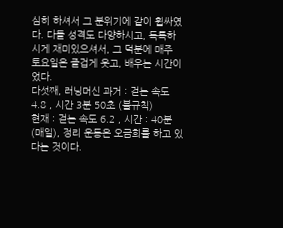심히 하셔서 그 분위기에 같이 휩싸였다. 다들 성격도 다양하시고, 독특하시게 재미있으셔서, 그 덕분에 매주 토요일은 즐겁게 웃고, 배우는 시간이었다.
다섯째, 러닝머신 과거 : 걷는 속도 4.8 , 시간 3분 50초 (불규칙)
현재 : 걷는 속도 6.2 , 시간 : 40분 (매일), 정리 운동은 오금희를 하고 있다는 것이다.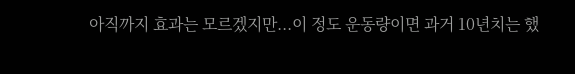아직까지 효과는 모르겠지만...이 정도 운동량이면 과거 10년치는 했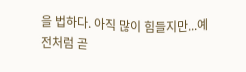을 법하다. 아직 많이 힘들지만...예전처럼 곧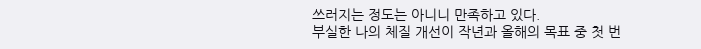쓰러지는 정도는 아니니 만족하고 있다.
부실한 나의 체질 개선이 작년과 올해의 목표 중 첫 번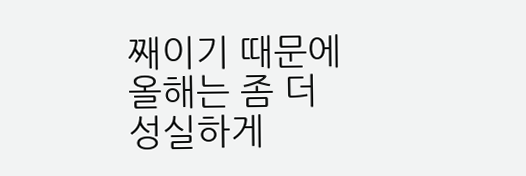째이기 때문에 올해는 좀 더 성실하게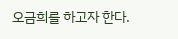오금희를 하고자 한다.